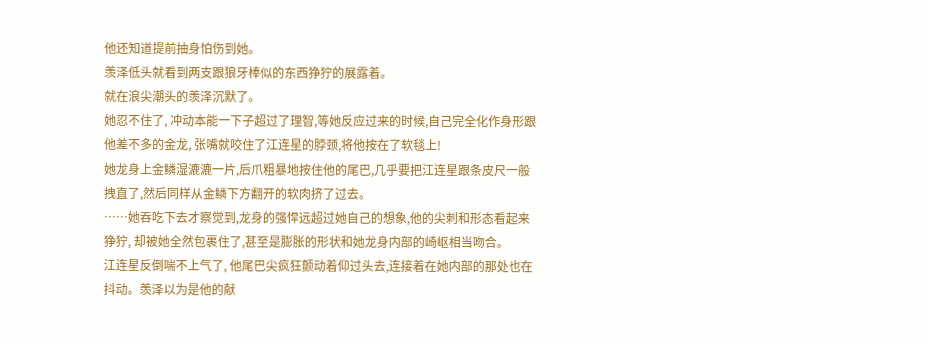他还知道提前抽身怕伤到她。
羡泽低头就看到两支跟狼牙棒似的东西狰狞的展露着。
就在浪尖潮头的羡泽沉默了。
她忍不住了, 冲动本能一下子超过了理智,等她反应过来的时候,自己完全化作身形跟他差不多的金龙, 张嘴就咬住了江连星的脖颈,将他按在了软毯上!
她龙身上金鳞湿漉漉一片,后爪粗暴地按住他的尾巴,几乎要把江连星跟条皮尺一般拽直了,然后同样从金鳞下方翻开的软肉挤了过去。
……她吞吃下去才察觉到,龙身的强悍远超过她自己的想象,他的尖刺和形态看起来狰狞, 却被她全然包裹住了,甚至是膨胀的形状和她龙身内部的崎岖相当吻合。
江连星反倒喘不上气了, 他尾巴尖疯狂颤动着仰过头去,连接着在她内部的那处也在抖动。羡泽以为是他的献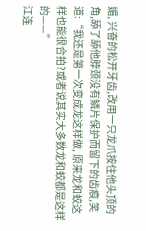媚, 兴奋的松开牙齿,改用一只龙爪按住他头顶的角,舔了舔他脖颈没有鳞片保护而留下的齿痕,笑道:“我还是第一次变成龙这样做, 原来龙和蛟这样也能很合拍?或者说其实大多数龙和蛟都是这样的——”
江连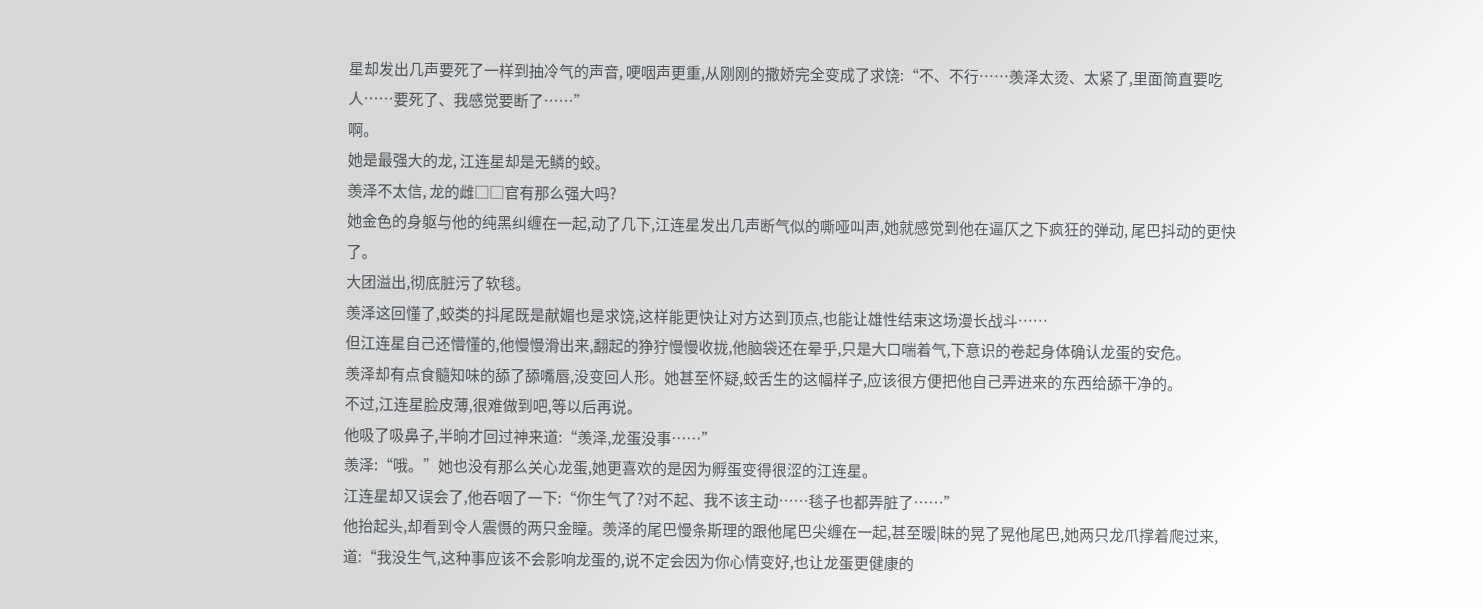星却发出几声要死了一样到抽冷气的声音, 哽咽声更重,从刚刚的撒娇完全变成了求饶:“不、不行……羡泽太烫、太紧了,里面简直要吃人……要死了、我感觉要断了……”
啊。
她是最强大的龙, 江连星却是无鳞的蛟。
羡泽不太信, 龙的雌□□官有那么强大吗?
她金色的身躯与他的纯黑纠缠在一起,动了几下,江连星发出几声断气似的嘶哑叫声,她就感觉到他在逼仄之下疯狂的弹动, 尾巴抖动的更快了。
大团溢出,彻底脏污了软毯。
羡泽这回懂了,蛟类的抖尾既是献媚也是求饶,这样能更快让对方达到顶点,也能让雄性结束这场漫长战斗……
但江连星自己还懵懂的,他慢慢滑出来,翻起的狰狞慢慢收拢,他脑袋还在晕乎,只是大口喘着气,下意识的卷起身体确认龙蛋的安危。
羡泽却有点食髓知味的舔了舔嘴唇,没变回人形。她甚至怀疑,蛟舌生的这幅样子,应该很方便把他自己弄进来的东西给舔干净的。
不过,江连星脸皮薄,很难做到吧,等以后再说。
他吸了吸鼻子,半晌才回过神来道:“羡泽,龙蛋没事……”
羡泽:“哦。”她也没有那么关心龙蛋,她更喜欢的是因为孵蛋变得很涩的江连星。
江连星却又误会了,他吞咽了一下:“你生气了?对不起、我不该主动……毯子也都弄脏了……”
他抬起头,却看到令人震慑的两只金瞳。羡泽的尾巴慢条斯理的跟他尾巴尖缠在一起,甚至暧|昧的晃了晃他尾巴,她两只龙爪撑着爬过来,道:“我没生气,这种事应该不会影响龙蛋的,说不定会因为你心情变好,也让龙蛋更健康的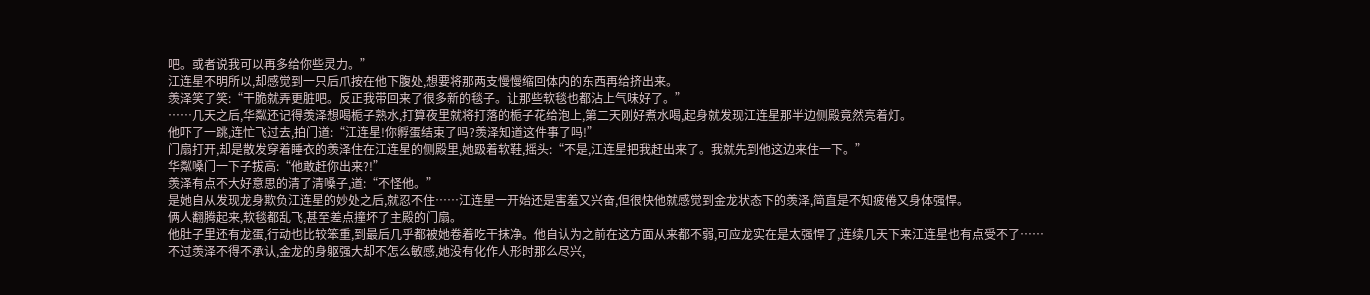吧。或者说我可以再多给你些灵力。”
江连星不明所以,却感觉到一只后爪按在他下腹处,想要将那两支慢慢缩回体内的东西再给挤出来。
羡泽笑了笑:“干脆就弄更脏吧。反正我带回来了很多新的毯子。让那些软毯也都沾上气味好了。”
……几天之后,华粼还记得羡泽想喝栀子熟水,打算夜里就将打落的栀子花给泡上,第二天刚好煮水喝,起身就发现江连星那半边侧殿竟然亮着灯。
他吓了一跳,连忙飞过去,拍门道:“江连星!你孵蛋结束了吗?羡泽知道这件事了吗!”
门扇打开,却是散发穿着睡衣的羡泽住在江连星的侧殿里,她趿着软鞋,摇头:“不是,江连星把我赶出来了。我就先到他这边来住一下。”
华粼嗓门一下子拔高:“他敢赶你出来?!”
羡泽有点不大好意思的清了清嗓子,道:“不怪他。”
是她自从发现龙身欺负江连星的妙处之后,就忍不住……江连星一开始还是害羞又兴奋,但很快他就感觉到金龙状态下的羡泽,简直是不知疲倦又身体强悍。
俩人翻腾起来,软毯都乱飞,甚至差点撞坏了主殿的门扇。
他肚子里还有龙蛋,行动也比较笨重,到最后几乎都被她卷着吃干抹净。他自认为之前在这方面从来都不弱,可应龙实在是太强悍了,连续几天下来江连星也有点受不了……
不过羡泽不得不承认,金龙的身躯强大却不怎么敏感,她没有化作人形时那么尽兴,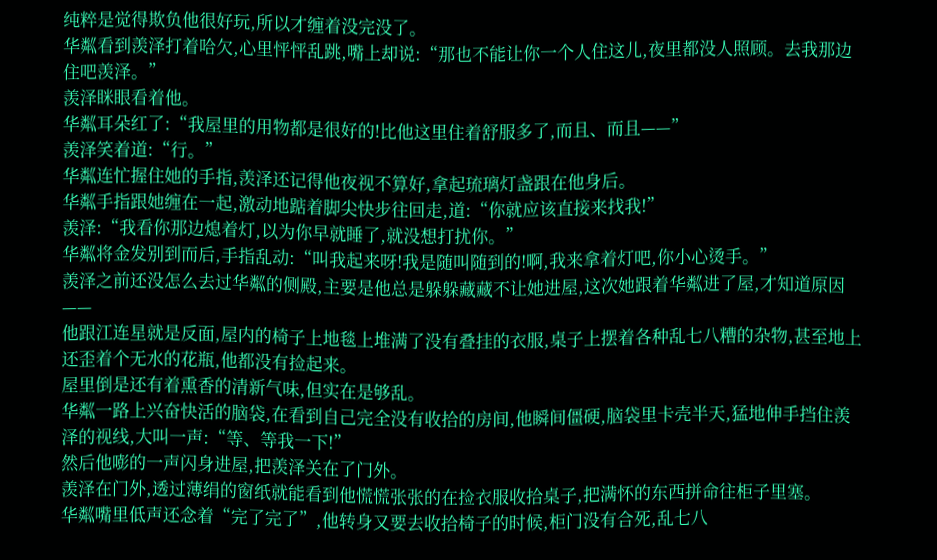纯粹是觉得欺负他很好玩,所以才缠着没完没了。
华粼看到羡泽打着哈欠,心里怦怦乱跳,嘴上却说:“那也不能让你一个人住这儿,夜里都没人照顾。去我那边住吧羡泽。”
羡泽眯眼看着他。
华粼耳朵红了:“我屋里的用物都是很好的!比他这里住着舒服多了,而且、而且——”
羡泽笑着道:“行。”
华粼连忙握住她的手指,羡泽还记得他夜视不算好,拿起琉璃灯盏跟在他身后。
华粼手指跟她缠在一起,激动地踮着脚尖快步往回走,道:“你就应该直接来找我!”
羡泽:“我看你那边熄着灯,以为你早就睡了,就没想打扰你。”
华粼将金发别到而后,手指乱动:“叫我起来呀!我是随叫随到的!啊,我来拿着灯吧,你小心烫手。”
羡泽之前还没怎么去过华粼的侧殿,主要是他总是躲躲藏藏不让她进屋,这次她跟着华粼进了屋,才知道原因——
他跟江连星就是反面,屋内的椅子上地毯上堆满了没有叠挂的衣服,桌子上摆着各种乱七八糟的杂物,甚至地上还歪着个无水的花瓶,他都没有捡起来。
屋里倒是还有着熏香的清新气味,但实在是够乱。
华粼一路上兴奋快活的脑袋,在看到自己完全没有收拾的房间,他瞬间僵硬,脑袋里卡壳半天,猛地伸手挡住羡泽的视线,大叫一声:“等、等我一下!”
然后他嘭的一声闪身进屋,把羡泽关在了门外。
羡泽在门外,透过薄绢的窗纸就能看到他慌慌张张的在捡衣服收拾桌子,把满怀的东西拼命往柜子里塞。
华粼嘴里低声还念着“完了完了”,他转身又要去收拾椅子的时候,柜门没有合死,乱七八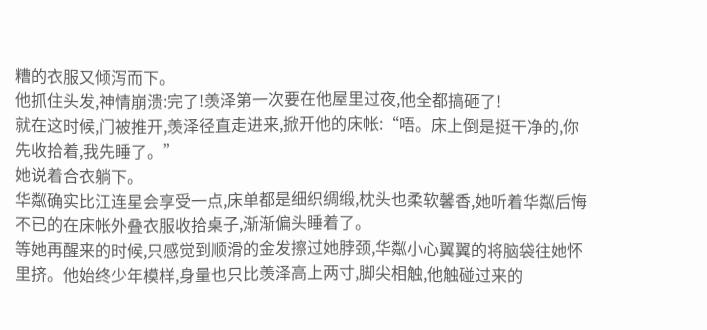糟的衣服又倾泻而下。
他抓住头发,神情崩溃:完了!羡泽第一次要在他屋里过夜,他全都搞砸了!
就在这时候,门被推开,羡泽径直走进来,掀开他的床帐:“唔。床上倒是挺干净的,你先收拾着,我先睡了。”
她说着合衣躺下。
华粼确实比江连星会享受一点,床单都是细织绸缎,枕头也柔软馨香,她听着华粼后悔不已的在床帐外叠衣服收拾桌子,渐渐偏头睡着了。
等她再醒来的时候,只感觉到顺滑的金发擦过她脖颈,华粼小心翼翼的将脑袋往她怀里挤。他始终少年模样,身量也只比羡泽高上两寸,脚尖相触,他触碰过来的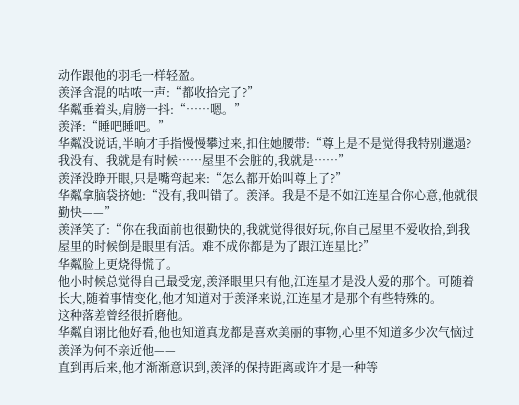动作跟他的羽毛一样轻盈。
羡泽含混的咕哝一声:“都收拾完了?”
华粼垂着头,肩膀一抖:“……嗯。”
羡泽:“睡吧睡吧。”
华粼没说话,半晌才手指慢慢攀过来,扣住她腰带:“尊上是不是觉得我特别邋遢?我没有、我就是有时候……屋里不会脏的,我就是……”
羡泽没睁开眼,只是嘴弯起来:“怎么都开始叫尊上了?”
华粼拿脑袋挤她:“没有,我叫错了。羡泽。我是不是不如江连星合你心意,他就很勤快——”
羡泽笑了:“你在我面前也很勤快的,我就觉得很好玩,你自己屋里不爱收拾,到我屋里的时候倒是眼里有活。难不成你都是为了跟江连星比?”
华粼脸上更烧得慌了。
他小时候总觉得自己最受宠,羡泽眼里只有他,江连星才是没人爱的那个。可随着长大,随着事情变化,他才知道对于羡泽来说,江连星才是那个有些特殊的。
这种落差曾经很折磨他。
华粼自诩比他好看,他也知道真龙都是喜欢美丽的事物,心里不知道多少次气恼过羡泽为何不亲近他——
直到再后来,他才渐渐意识到,羡泽的保持距离或许才是一种等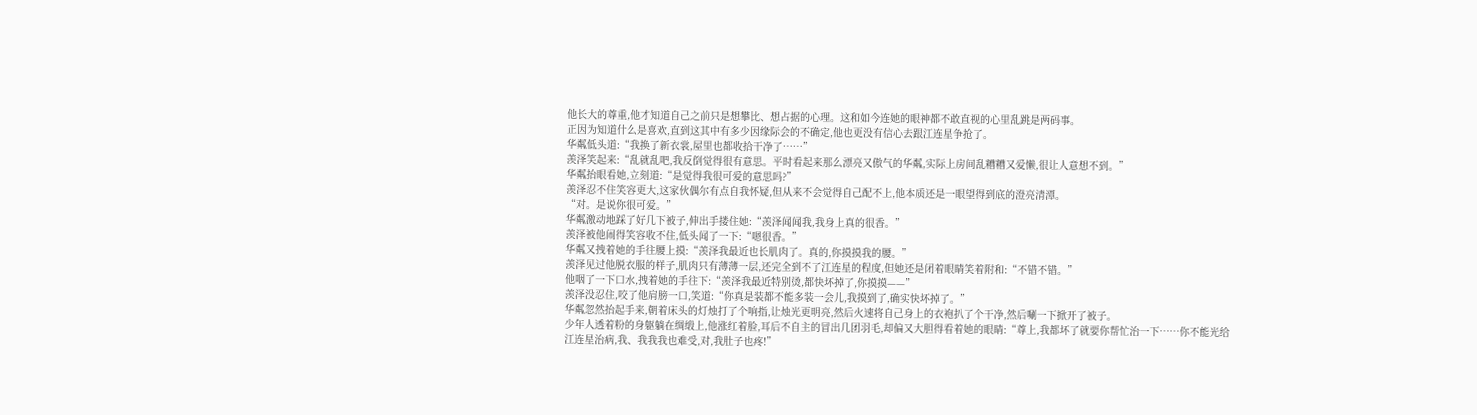他长大的尊重,他才知道自己之前只是想攀比、想占据的心理。这和如今连她的眼神都不敢直视的心里乱跳是两码事。
正因为知道什么是喜欢,直到这其中有多少因缘际会的不确定,他也更没有信心去跟江连星争抢了。
华粼低头道:“我换了新衣裳,屋里也都收拾干净了……”
羡泽笑起来:“乱就乱吧,我反倒觉得很有意思。平时看起来那么漂亮又傲气的华粼,实际上房间乱糟糟又爱懒,很让人意想不到。”
华粼抬眼看她,立刻道:“是觉得我很可爱的意思吗?”
羡泽忍不住笑容更大,这家伙偶尔有点自我怀疑,但从来不会觉得自己配不上,他本质还是一眼望得到底的澄亮清潭。
“对。是说你很可爱。”
华粼激动地踩了好几下被子,伸出手搂住她:“羡泽闻闻我,我身上真的很香。”
羡泽被他闹得笑容收不住,低头闻了一下:“嗯很香。”
华粼又拽着她的手往腰上摸:“羡泽我最近也长肌肉了。真的,你摸摸我的腰。”
羡泽见过他脱衣服的样子,肌肉只有薄薄一层,还完全到不了江连星的程度,但她还是闭着眼睛笑着附和:“不错不错。”
他咽了一下口水,拽着她的手往下:“羡泽我最近特别烫,都快坏掉了,你摸摸——”
羡泽没忍住,咬了他肩膀一口,笑道:“你真是装都不能多装一会儿,我摸到了,确实快坏掉了。”
华粼忽然抬起手来,朝着床头的灯烛打了个响指,让烛光更明亮,然后火速将自己身上的衣袍扒了个干净,然后唰一下掀开了被子。
少年人透着粉的身躯躺在绸缎上,他涨红着脸,耳后不自主的冒出几团羽毛,却偏又大胆得看着她的眼睛:“尊上,我都坏了就要你帮忙治一下……你不能光给江连星治病,我、我我我也难受,对,我肚子也疼!”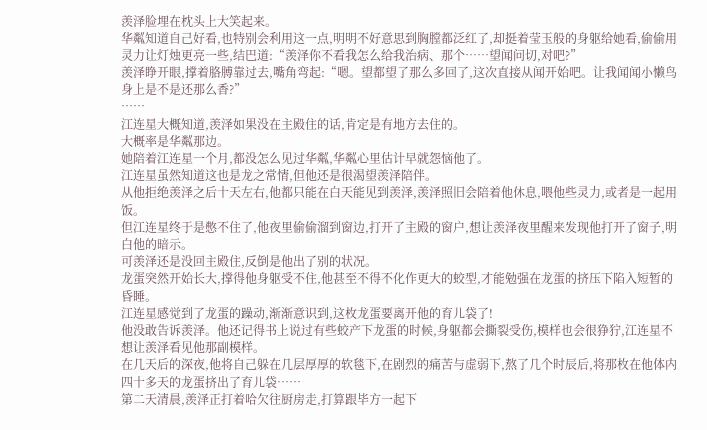羡泽脸埋在枕头上大笑起来。
华粼知道自己好看,也特别会利用这一点,明明不好意思到胸膛都泛红了,却挺着莹玉般的身躯给她看,偷偷用灵力让灯烛更亮一些,结巴道:“羡泽你不看我怎么给我治病、那个……望闻问切,对吧?”
羡泽睁开眼,撑着胳膊靠过去,嘴角弯起:“嗯。望都望了那么多回了,这次直接从闻开始吧。让我闻闻小懒鸟身上是不是还那么香?”
……
江连星大概知道,羡泽如果没在主殿住的话,肯定是有地方去住的。
大概率是华粼那边。
她陪着江连星一个月,都没怎么见过华粼,华粼心里估计早就怨恼他了。
江连星虽然知道这也是龙之常情,但他还是很渴望羡泽陪伴。
从他拒绝羡泽之后十天左右,他都只能在白天能见到羡泽,羡泽照旧会陪着他休息,喂他些灵力,或者是一起用饭。
但江连星终于是憋不住了,他夜里偷偷溜到窗边,打开了主殿的窗户,想让羡泽夜里醒来发现他打开了窗子,明白他的暗示。
可羡泽还是没回主殿住,反倒是他出了别的状况。
龙蛋突然开始长大,撑得他身躯受不住,他甚至不得不化作更大的蛟型,才能勉强在龙蛋的挤压下陷入短暂的昏睡。
江连星感觉到了龙蛋的躁动,渐渐意识到,这枚龙蛋要离开他的育儿袋了!
他没敢告诉羡泽。他还记得书上说过有些蛟产下龙蛋的时候,身躯都会撕裂受伤,模样也会很狰狞,江连星不想让羡泽看见他那副模样。
在几天后的深夜,他将自己躲在几层厚厚的软毯下,在剧烈的痛苦与虚弱下,熬了几个时辰后,将那枚在他体内四十多天的龙蛋挤出了育儿袋……
第二天清晨,羡泽正打着哈欠往厨房走,打算跟毕方一起下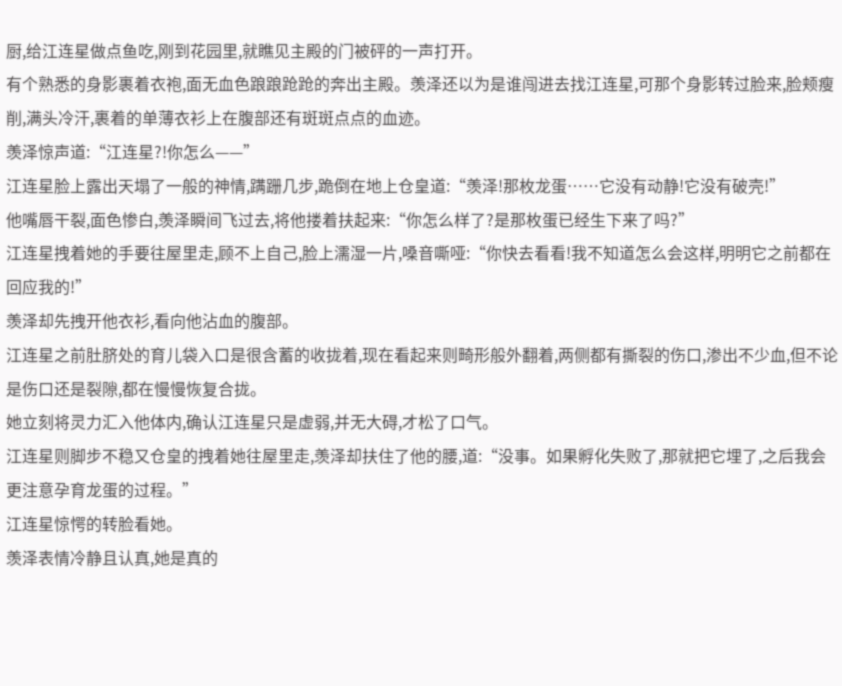厨,给江连星做点鱼吃,刚到花园里,就瞧见主殿的门被砰的一声打开。
有个熟悉的身影裹着衣袍,面无血色踉踉跄跄的奔出主殿。羡泽还以为是谁闯进去找江连星,可那个身影转过脸来,脸颊瘦削,满头冷汗,裹着的单薄衣衫上在腹部还有斑斑点点的血迹。
羡泽惊声道:“江连星?!你怎么——”
江连星脸上露出天塌了一般的神情,蹒跚几步,跪倒在地上仓皇道:“羡泽!那枚龙蛋……它没有动静!它没有破壳!”
他嘴唇干裂,面色惨白,羡泽瞬间飞过去,将他搂着扶起来:“你怎么样了?是那枚蛋已经生下来了吗?”
江连星拽着她的手要往屋里走,顾不上自己,脸上濡湿一片,嗓音嘶哑:“你快去看看!我不知道怎么会这样,明明它之前都在回应我的!”
羡泽却先拽开他衣衫,看向他沾血的腹部。
江连星之前肚脐处的育儿袋入口是很含蓄的收拢着,现在看起来则畸形般外翻着,两侧都有撕裂的伤口,渗出不少血,但不论是伤口还是裂隙,都在慢慢恢复合拢。
她立刻将灵力汇入他体内,确认江连星只是虚弱,并无大碍,才松了口气。
江连星则脚步不稳又仓皇的拽着她往屋里走,羡泽却扶住了他的腰,道:“没事。如果孵化失败了,那就把它埋了,之后我会更注意孕育龙蛋的过程。”
江连星惊愕的转脸看她。
羡泽表情冷静且认真,她是真的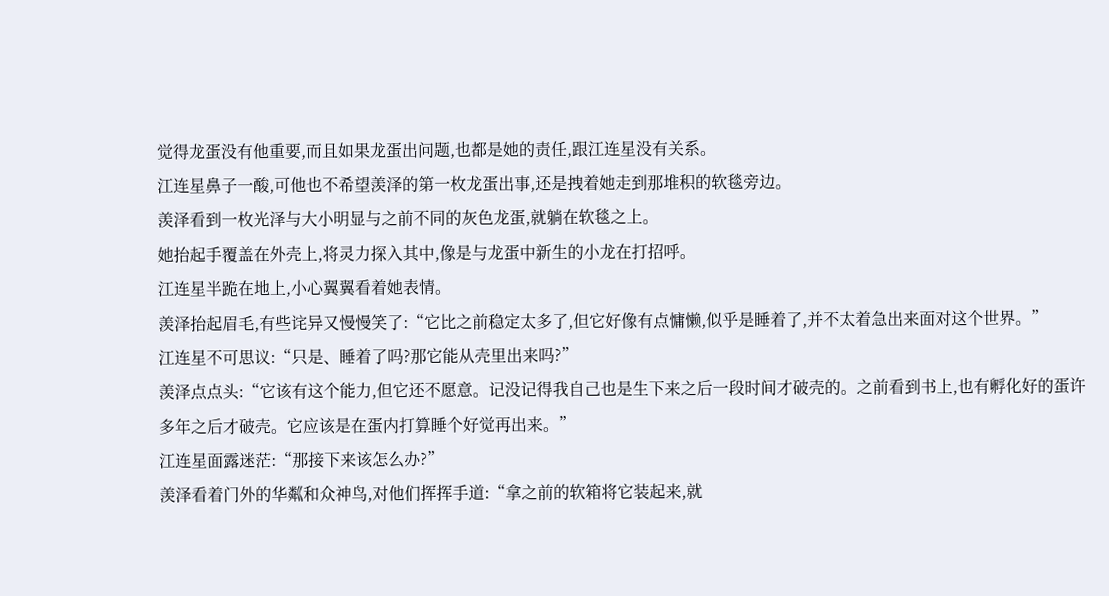觉得龙蛋没有他重要,而且如果龙蛋出问题,也都是她的责任,跟江连星没有关系。
江连星鼻子一酸,可他也不希望羡泽的第一枚龙蛋出事,还是拽着她走到那堆积的软毯旁边。
羡泽看到一枚光泽与大小明显与之前不同的灰色龙蛋,就躺在软毯之上。
她抬起手覆盖在外壳上,将灵力探入其中,像是与龙蛋中新生的小龙在打招呼。
江连星半跪在地上,小心翼翼看着她表情。
羡泽抬起眉毛,有些诧异又慢慢笑了:“它比之前稳定太多了,但它好像有点慵懒,似乎是睡着了,并不太着急出来面对这个世界。”
江连星不可思议:“只是、睡着了吗?那它能从壳里出来吗?”
羡泽点点头:“它该有这个能力,但它还不愿意。记没记得我自己也是生下来之后一段时间才破壳的。之前看到书上,也有孵化好的蛋许多年之后才破壳。它应该是在蛋内打算睡个好觉再出来。”
江连星面露迷茫:“那接下来该怎么办?”
羡泽看着门外的华粼和众神鸟,对他们挥挥手道:“拿之前的软箱将它装起来,就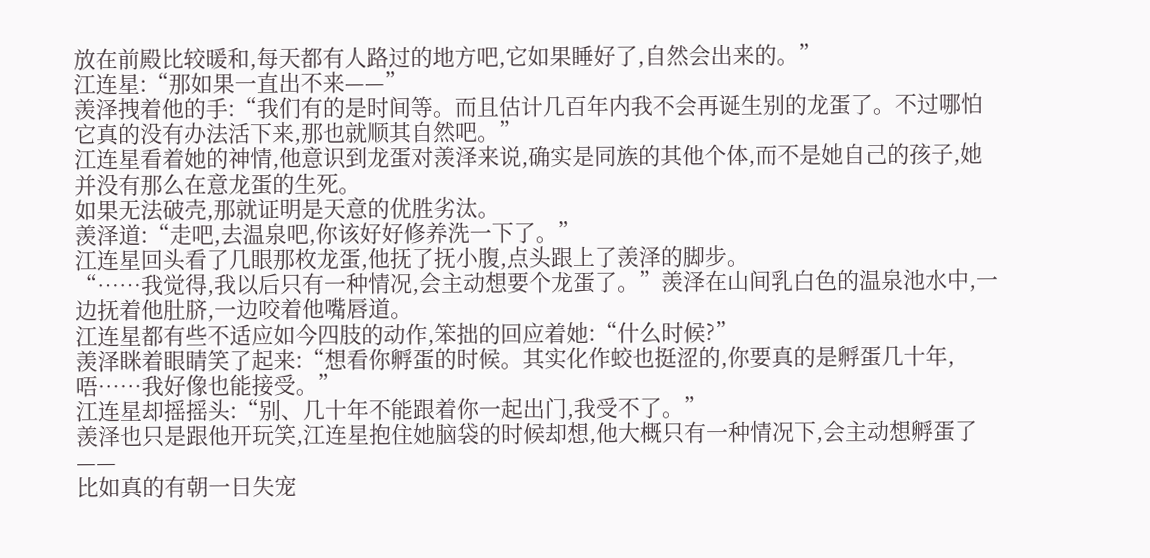放在前殿比较暖和,每天都有人路过的地方吧,它如果睡好了,自然会出来的。”
江连星:“那如果一直出不来——”
羡泽拽着他的手:“我们有的是时间等。而且估计几百年内我不会再诞生别的龙蛋了。不过哪怕它真的没有办法活下来,那也就顺其自然吧。”
江连星看着她的神情,他意识到龙蛋对羡泽来说,确实是同族的其他个体,而不是她自己的孩子,她并没有那么在意龙蛋的生死。
如果无法破壳,那就证明是天意的优胜劣汰。
羡泽道:“走吧,去温泉吧,你该好好修养洗一下了。”
江连星回头看了几眼那枚龙蛋,他抚了抚小腹,点头跟上了羡泽的脚步。
“……我觉得,我以后只有一种情况,会主动想要个龙蛋了。”羡泽在山间乳白色的温泉池水中,一边抚着他肚脐,一边咬着他嘴唇道。
江连星都有些不适应如今四肢的动作,笨拙的回应着她:“什么时候?”
羡泽眯着眼睛笑了起来:“想看你孵蛋的时候。其实化作蛟也挺涩的,你要真的是孵蛋几十年,唔……我好像也能接受。”
江连星却摇摇头:“别、几十年不能跟着你一起出门,我受不了。”
羡泽也只是跟他开玩笑,江连星抱住她脑袋的时候却想,他大概只有一种情况下,会主动想孵蛋了——
比如真的有朝一日失宠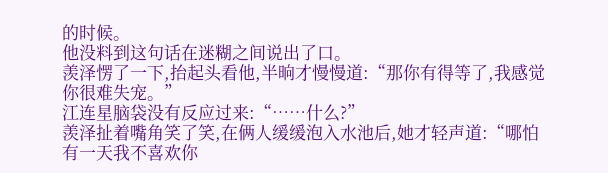的时候。
他没料到这句话在迷糊之间说出了口。
羡泽愣了一下,抬起头看他,半晌才慢慢道:“那你有得等了,我感觉你很难失宠。”
江连星脑袋没有反应过来:“……什么?”
羡泽扯着嘴角笑了笑,在俩人缓缓泡入水池后,她才轻声道:“哪怕有一天我不喜欢你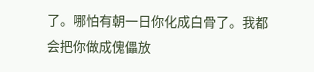了。哪怕有朝一日你化成白骨了。我都会把你做成傀儡放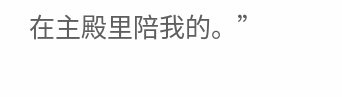在主殿里陪我的。”